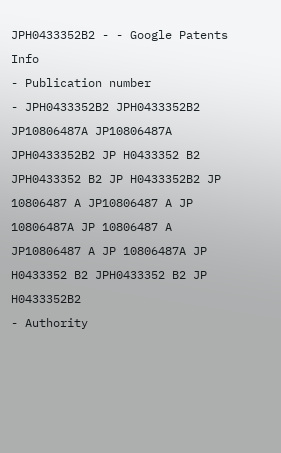JPH0433352B2 - - Google Patents
Info
- Publication number
- JPH0433352B2 JPH0433352B2 JP10806487A JP10806487A JPH0433352B2 JP H0433352 B2 JPH0433352 B2 JP H0433352B2 JP 10806487 A JP10806487 A JP 10806487A JP 10806487 A JP10806487 A JP 10806487A JP H0433352 B2 JPH0433352 B2 JP H0433352B2
- Authority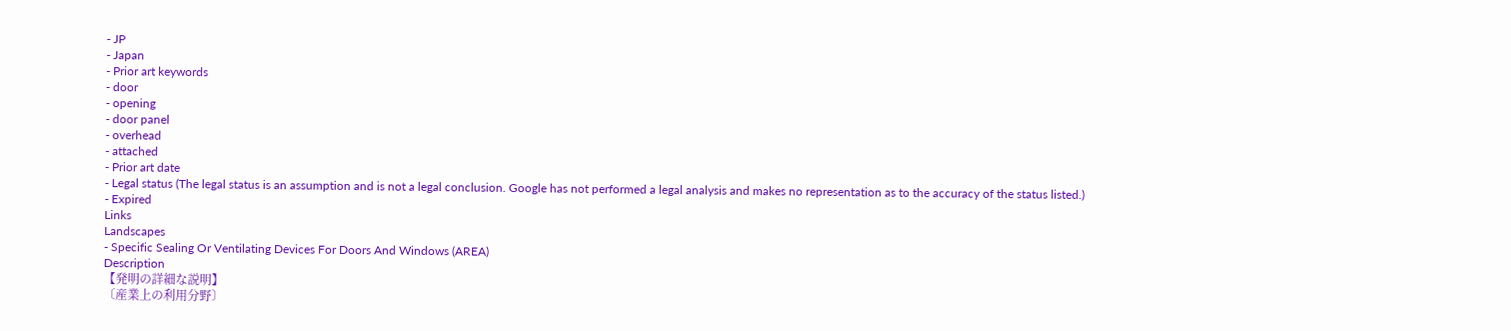- JP
- Japan
- Prior art keywords
- door
- opening
- door panel
- overhead
- attached
- Prior art date
- Legal status (The legal status is an assumption and is not a legal conclusion. Google has not performed a legal analysis and makes no representation as to the accuracy of the status listed.)
- Expired
Links
Landscapes
- Specific Sealing Or Ventilating Devices For Doors And Windows (AREA)
Description
【発明の詳細な説明】
〔産業上の利用分野〕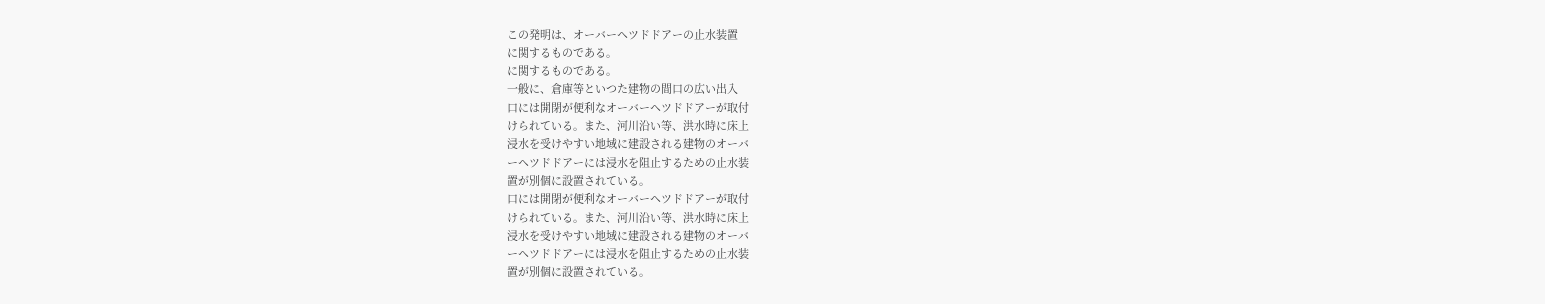この発明は、オーバーヘツドドアーの止水装置
に関するものである。
に関するものである。
一般に、倉庫等といつた建物の間口の広い出入
口には開閉が便利なオーバーヘツドドアーが取付
けられている。また、河川沿い等、洪水時に床上
浸水を受けやすい地域に建設される建物のオーバ
ーヘツドドアーには浸水を阻止するための止水装
置が別個に設置されている。
口には開閉が便利なオーバーヘツドドアーが取付
けられている。また、河川沿い等、洪水時に床上
浸水を受けやすい地域に建設される建物のオーバ
ーヘツドドアーには浸水を阻止するための止水装
置が別個に設置されている。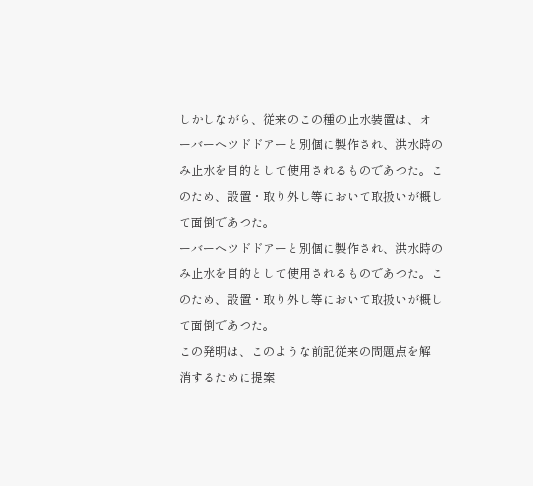しかしながら、従来のこの種の止水装置は、オ
ーバーヘツドドアーと別個に製作され、洪水時の
み止水を目的として使用されるものであつた。こ
のため、設置・取り外し等において取扱いが概し
て面倒であつた。
ーバーヘツドドアーと別個に製作され、洪水時の
み止水を目的として使用されるものであつた。こ
のため、設置・取り外し等において取扱いが概し
て面倒であつた。
この発明は、このような前記従来の問題点を解
消するために提案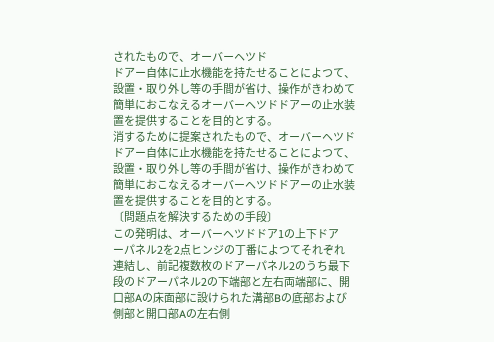されたもので、オーバーヘツド
ドアー自体に止水機能を持たせることによつて、
設置・取り外し等の手間が省け、操作がきわめて
簡単におこなえるオーバーヘツドドアーの止水装
置を提供することを目的とする。
消するために提案されたもので、オーバーヘツド
ドアー自体に止水機能を持たせることによつて、
設置・取り外し等の手間が省け、操作がきわめて
簡単におこなえるオーバーヘツドドアーの止水装
置を提供することを目的とする。
〔問題点を解決するための手段〕
この発明は、オーバーヘツドドア1の上下ドア
ーパネル2を2点ヒンジの丁番によつてそれぞれ
連結し、前記複数枚のドアーパネル2のうち最下
段のドアーパネル2の下端部と左右両端部に、開
口部Aの床面部に設けられた溝部Bの底部および
側部と開口部Aの左右側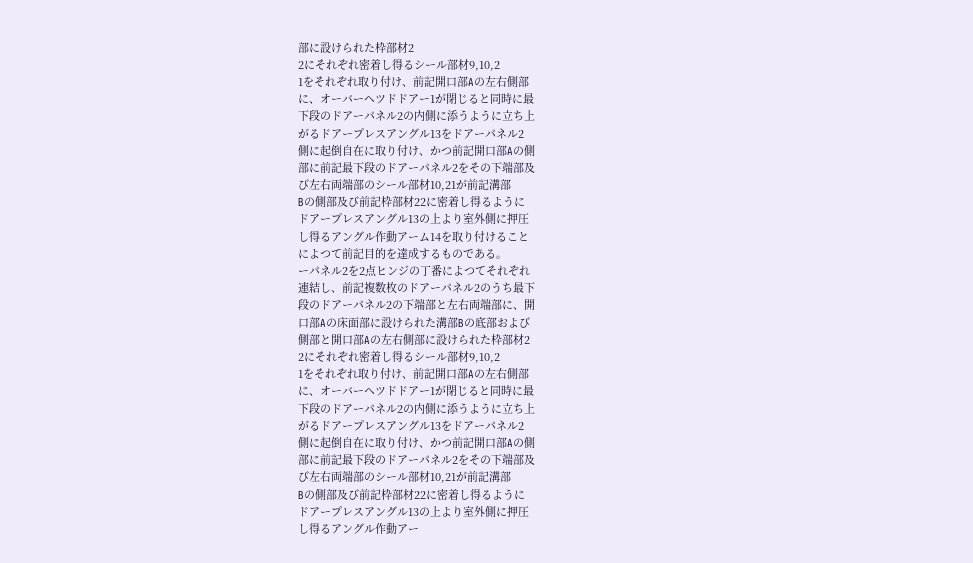部に設けられた枠部材2
2にそれぞれ密着し得るシール部材9,10,2
1をそれぞれ取り付け、前記開口部Aの左右側部
に、オーバーヘツドドアー1が閉じると同時に最
下段のドアーパネル2の内側に添うように立ち上
がるドアープレスアングル13をドアーパネル2
側に起倒自在に取り付け、かつ前記開口部Aの側
部に前記最下段のドアーパネル2をその下端部及
び左右両端部のシール部材10,21が前記溝部
Bの側部及び前記枠部材22に密着し得るように
ドアープレスアングル13の上より室外側に押圧
し得るアングル作動アーム14を取り付けること
によつて前記目的を達成するものである。
ーパネル2を2点ヒンジの丁番によつてそれぞれ
連結し、前記複数枚のドアーパネル2のうち最下
段のドアーパネル2の下端部と左右両端部に、開
口部Aの床面部に設けられた溝部Bの底部および
側部と開口部Aの左右側部に設けられた枠部材2
2にそれぞれ密着し得るシール部材9,10,2
1をそれぞれ取り付け、前記開口部Aの左右側部
に、オーバーヘツドドアー1が閉じると同時に最
下段のドアーパネル2の内側に添うように立ち上
がるドアープレスアングル13をドアーパネル2
側に起倒自在に取り付け、かつ前記開口部Aの側
部に前記最下段のドアーパネル2をその下端部及
び左右両端部のシール部材10,21が前記溝部
Bの側部及び前記枠部材22に密着し得るように
ドアープレスアングル13の上より室外側に押圧
し得るアングル作動アー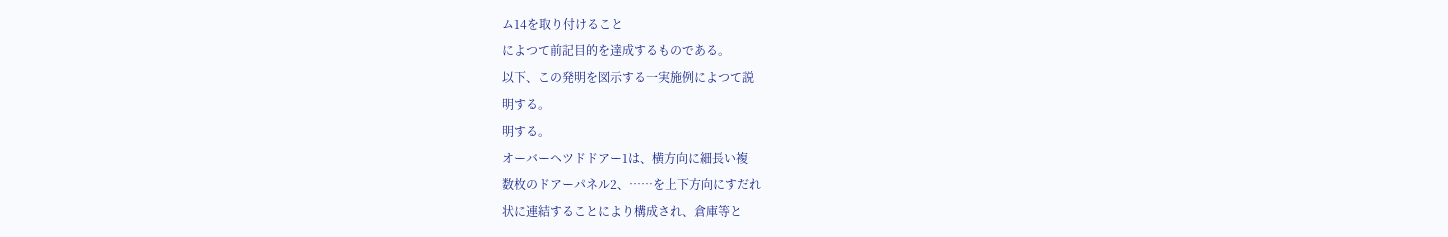ム14を取り付けること
によつて前記目的を達成するものである。
以下、この発明を図示する一実施例によつて説
明する。
明する。
オーバーヘツドドアー1は、横方向に細長い複
数枚のドアーパネル2、……を上下方向にすだれ
状に連結することにより構成され、倉庫等と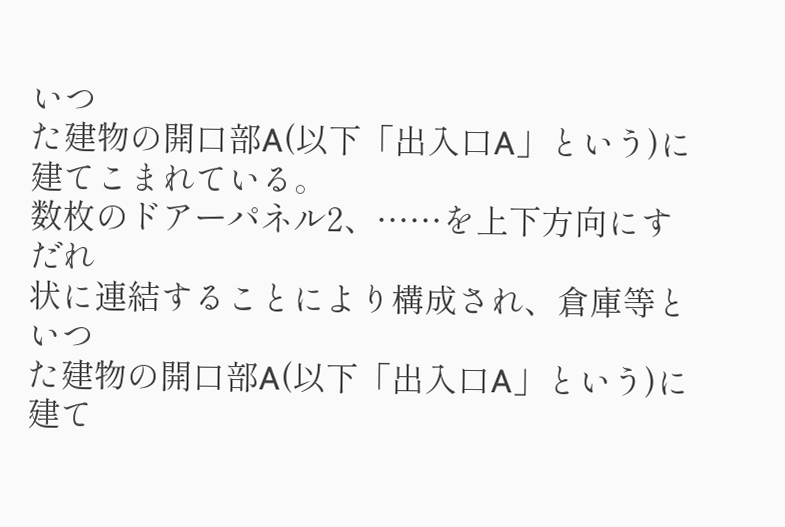いつ
た建物の開口部A(以下「出入口A」という)に
建てこまれている。
数枚のドアーパネル2、……を上下方向にすだれ
状に連結することにより構成され、倉庫等といつ
た建物の開口部A(以下「出入口A」という)に
建て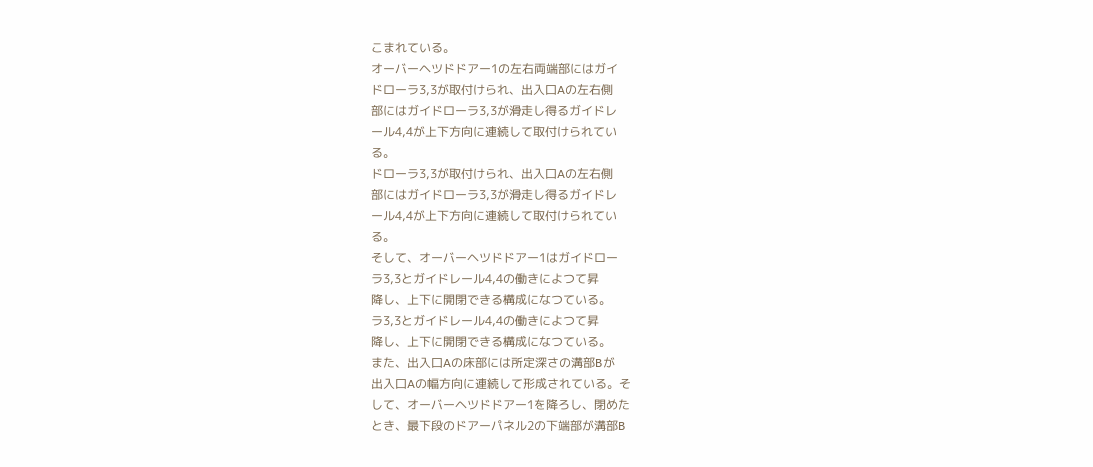こまれている。
オーバーヘツドドアー1の左右両端部にはガイ
ドローラ3,3が取付けられ、出入口Aの左右側
部にはガイドローラ3,3が滑走し得るガイドレ
ール4,4が上下方向に連続して取付けられてい
る。
ドローラ3,3が取付けられ、出入口Aの左右側
部にはガイドローラ3,3が滑走し得るガイドレ
ール4,4が上下方向に連続して取付けられてい
る。
そして、オーバーヘツドドアー1はガイドロー
ラ3,3とガイドレール4,4の働きによつて昇
降し、上下に開閉できる構成になつている。
ラ3,3とガイドレール4,4の働きによつて昇
降し、上下に開閉できる構成になつている。
また、出入口Aの床部には所定深さの溝部Bが
出入口Aの幅方向に連続して形成されている。そ
して、オーバーヘツドドアー1を降ろし、閉めた
とき、最下段のドアーパネル2の下端部が溝部B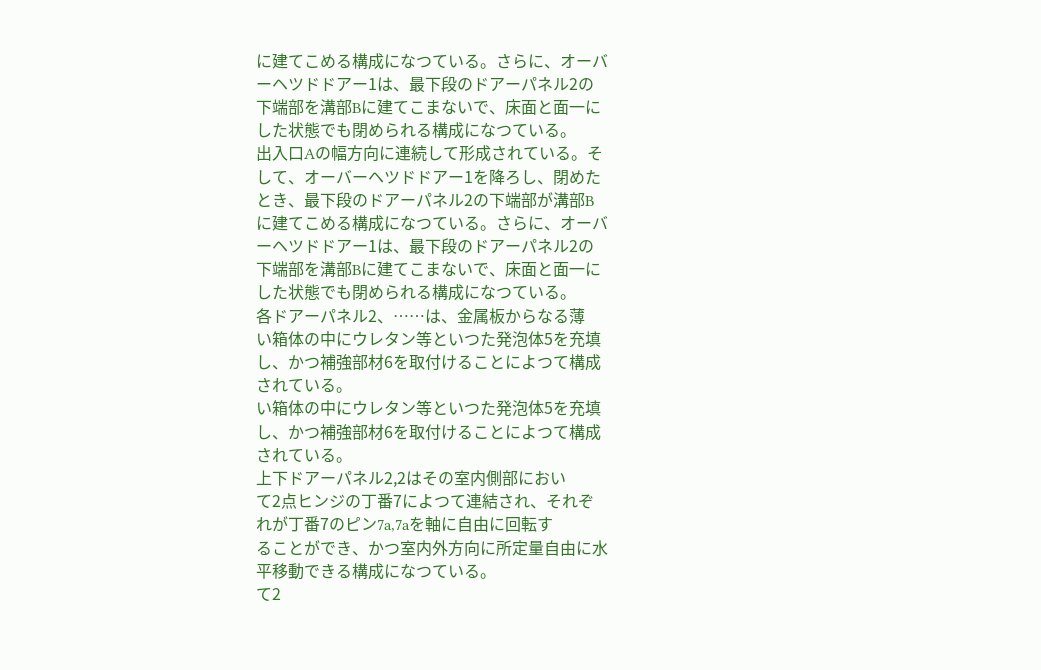に建てこめる構成になつている。さらに、オーバ
ーヘツドドアー1は、最下段のドアーパネル2の
下端部を溝部Bに建てこまないで、床面と面一に
した状態でも閉められる構成になつている。
出入口Aの幅方向に連続して形成されている。そ
して、オーバーヘツドドアー1を降ろし、閉めた
とき、最下段のドアーパネル2の下端部が溝部B
に建てこめる構成になつている。さらに、オーバ
ーヘツドドアー1は、最下段のドアーパネル2の
下端部を溝部Bに建てこまないで、床面と面一に
した状態でも閉められる構成になつている。
各ドアーパネル2、……は、金属板からなる薄
い箱体の中にウレタン等といつた発泡体5を充填
し、かつ補強部材6を取付けることによつて構成
されている。
い箱体の中にウレタン等といつた発泡体5を充填
し、かつ補強部材6を取付けることによつて構成
されている。
上下ドアーパネル2,2はその室内側部におい
て2点ヒンジの丁番7によつて連結され、それぞ
れが丁番7のピン7a,7aを軸に自由に回転す
ることができ、かつ室内外方向に所定量自由に水
平移動できる構成になつている。
て2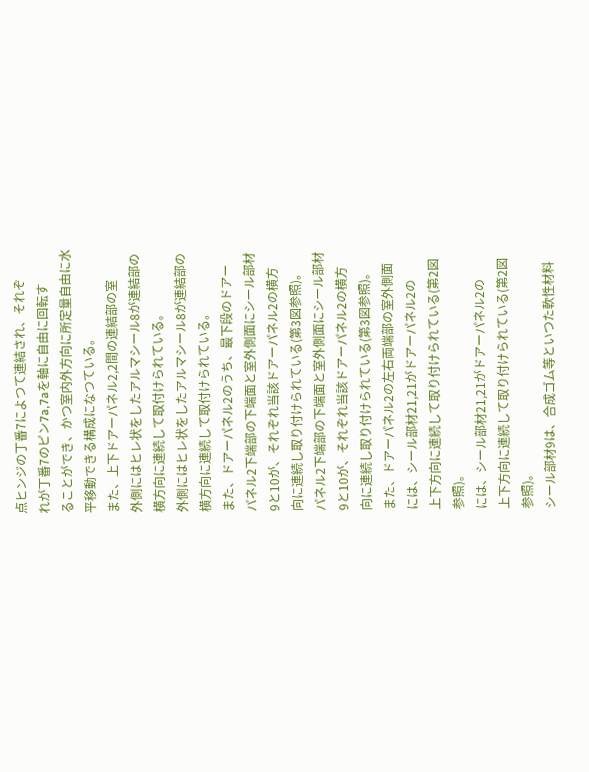点ヒンジの丁番7によつて連結され、それぞ
れが丁番7のピン7a,7aを軸に自由に回転す
ることができ、かつ室内外方向に所定量自由に水
平移動できる構成になつている。
また、上下ドアーパネル2,2間の連結部の室
外側にはヒレ状をしたアルマシール8が連結部の
横方向に連続して取付けられている。
外側にはヒレ状をしたアルマシール8が連結部の
横方向に連続して取付けられている。
また、ドアーパネル2のうち、最下段のドアー
パネル2下端部の下端面と室外側面にシール部材
9と10が、それぞれ当該ドアーパネル2の横方
向に連続し取り付けられている(第3図参照)。
パネル2下端部の下端面と室外側面にシール部材
9と10が、それぞれ当該ドアーパネル2の横方
向に連続し取り付けられている(第3図参照)。
また、ドアーパネル2の左右両端部の室外側面
には、シール部材21,21がドアーパネル2の
上下方向に連続して取り付けられている(第2図
参照)。
には、シール部材21,21がドアーパネル2の
上下方向に連続して取り付けられている(第2図
参照)。
シール部材9は、合成ゴム等といつた軟性材料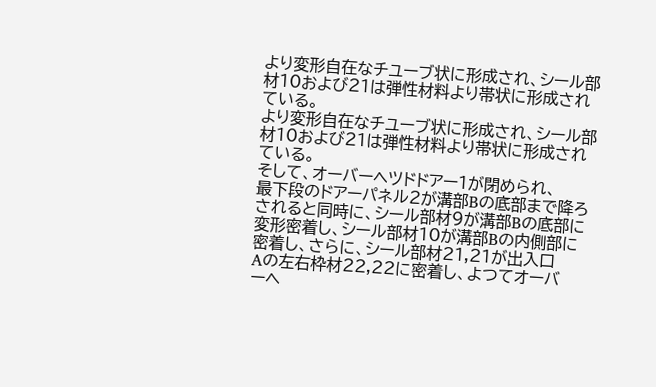より変形自在なチユーブ状に形成され、シール部
材10および21は弾性材料より帯状に形成され
ている。
より変形自在なチユーブ状に形成され、シール部
材10および21は弾性材料より帯状に形成され
ている。
そして、オーバーヘツドドアー1が閉められ、
最下段のドアーパネル2が溝部Bの底部まで降ろ
されると同時に、シール部材9が溝部Bの底部に
変形密着し、シール部材10が溝部Bの内側部に
密着し、さらに、シール部材21,21が出入口
Aの左右枠材22,22に密着し、よつてオーバ
ーヘ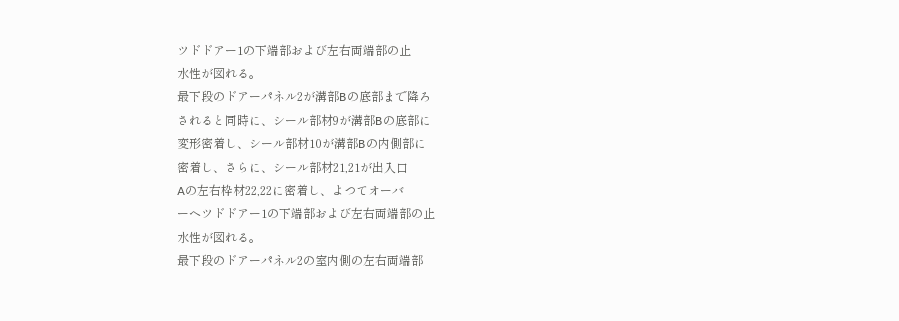ツドドアー1の下端部および左右両端部の止
水性が図れる。
最下段のドアーパネル2が溝部Bの底部まで降ろ
されると同時に、シール部材9が溝部Bの底部に
変形密着し、シール部材10が溝部Bの内側部に
密着し、さらに、シール部材21,21が出入口
Aの左右枠材22,22に密着し、よつてオーバ
ーヘツドドアー1の下端部および左右両端部の止
水性が図れる。
最下段のドアーパネル2の室内側の左右両端部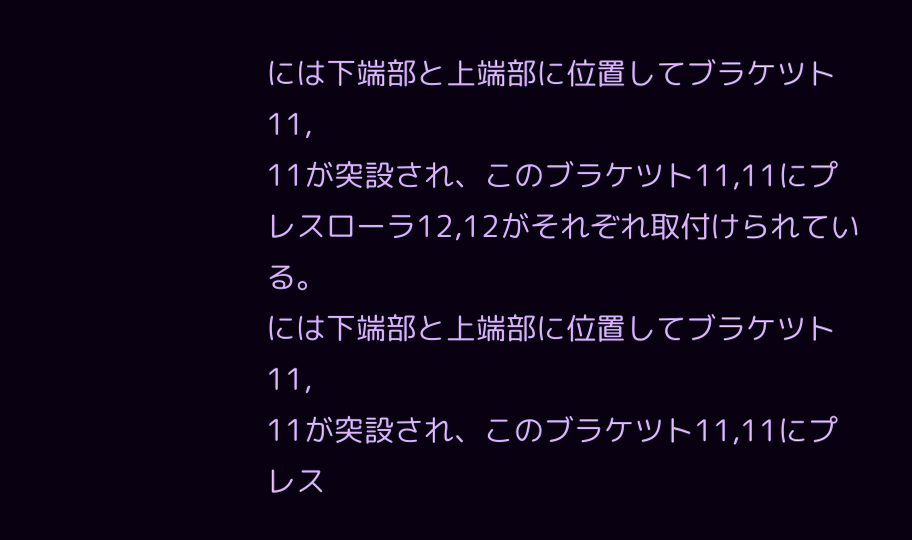には下端部と上端部に位置してブラケツト11,
11が突設され、このブラケツト11,11にプ
レスローラ12,12がそれぞれ取付けられてい
る。
には下端部と上端部に位置してブラケツト11,
11が突設され、このブラケツト11,11にプ
レス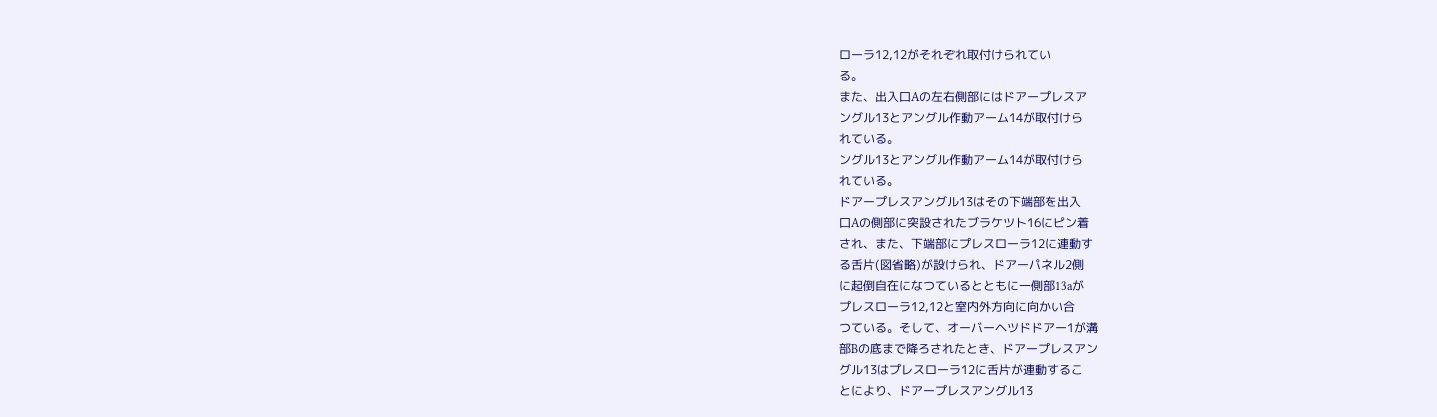ローラ12,12がそれぞれ取付けられてい
る。
また、出入口Aの左右側部にはドアープレスア
ングル13とアングル作動アーム14が取付けら
れている。
ングル13とアングル作動アーム14が取付けら
れている。
ドアープレスアングル13はその下端部を出入
口Aの側部に突設されたブラケツト16にピン着
され、また、下端部にプレスローラ12に連動す
る舌片(図省略)が設けられ、ドアーパネル2側
に起倒自在になつているとともに一側部13aが
プレスローラ12,12と室内外方向に向かい合
つている。そして、オーバーヘツドドアー1が溝
部Bの底まで降ろされたとき、ドアープレスアン
グル13はプレスローラ12に舌片が連動するこ
とにより、ドアープレスアングル13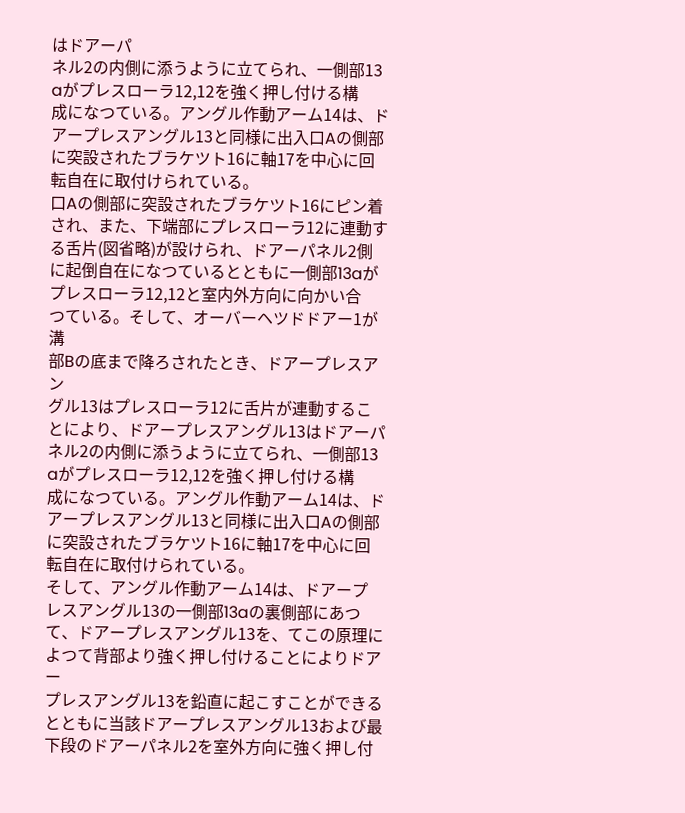はドアーパ
ネル2の内側に添うように立てられ、一側部13
aがプレスローラ12,12を強く押し付ける構
成になつている。アングル作動アーム14は、ド
アープレスアングル13と同様に出入口Aの側部
に突設されたブラケツト16に軸17を中心に回
転自在に取付けられている。
口Aの側部に突設されたブラケツト16にピン着
され、また、下端部にプレスローラ12に連動す
る舌片(図省略)が設けられ、ドアーパネル2側
に起倒自在になつているとともに一側部13aが
プレスローラ12,12と室内外方向に向かい合
つている。そして、オーバーヘツドドアー1が溝
部Bの底まで降ろされたとき、ドアープレスアン
グル13はプレスローラ12に舌片が連動するこ
とにより、ドアープレスアングル13はドアーパ
ネル2の内側に添うように立てられ、一側部13
aがプレスローラ12,12を強く押し付ける構
成になつている。アングル作動アーム14は、ド
アープレスアングル13と同様に出入口Aの側部
に突設されたブラケツト16に軸17を中心に回
転自在に取付けられている。
そして、アングル作動アーム14は、ドアープ
レスアングル13の一側部13aの裏側部にあつ
て、ドアープレスアングル13を、てこの原理に
よつて背部より強く押し付けることによりドアー
プレスアングル13を鉛直に起こすことができる
とともに当該ドアープレスアングル13および最
下段のドアーパネル2を室外方向に強く押し付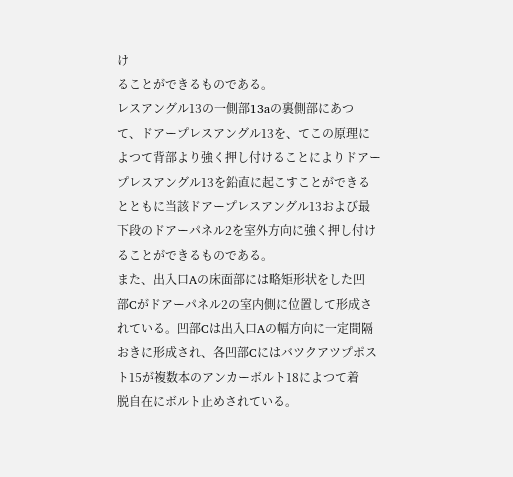け
ることができるものである。
レスアングル13の一側部13aの裏側部にあつ
て、ドアープレスアングル13を、てこの原理に
よつて背部より強く押し付けることによりドアー
プレスアングル13を鉛直に起こすことができる
とともに当該ドアープレスアングル13および最
下段のドアーパネル2を室外方向に強く押し付け
ることができるものである。
また、出入口Aの床面部には略矩形状をした凹
部Cがドアーパネル2の室内側に位置して形成さ
れている。凹部Cは出入口Aの幅方向に一定間隔
おきに形成され、各凹部Cにはバツクアツプポス
ト15が複数本のアンカーボルト18によつて着
脱自在にボルト止めされている。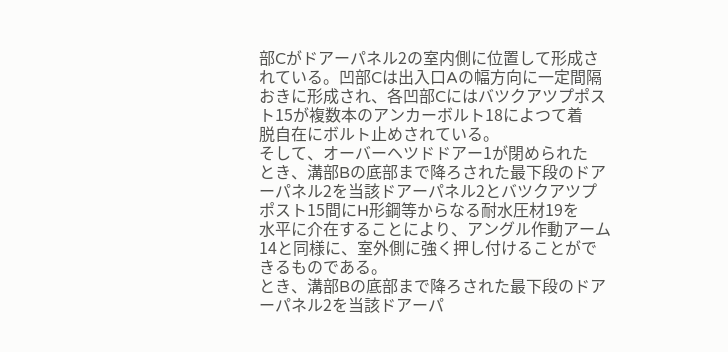部Cがドアーパネル2の室内側に位置して形成さ
れている。凹部Cは出入口Aの幅方向に一定間隔
おきに形成され、各凹部Cにはバツクアツプポス
ト15が複数本のアンカーボルト18によつて着
脱自在にボルト止めされている。
そして、オーバーヘツドドアー1が閉められた
とき、溝部Bの底部まで降ろされた最下段のドア
ーパネル2を当該ドアーパネル2とバツクアツプ
ポスト15間にH形鋼等からなる耐水圧材19を
水平に介在することにより、アングル作動アーム
14と同様に、室外側に強く押し付けることがで
きるものである。
とき、溝部Bの底部まで降ろされた最下段のドア
ーパネル2を当該ドアーパ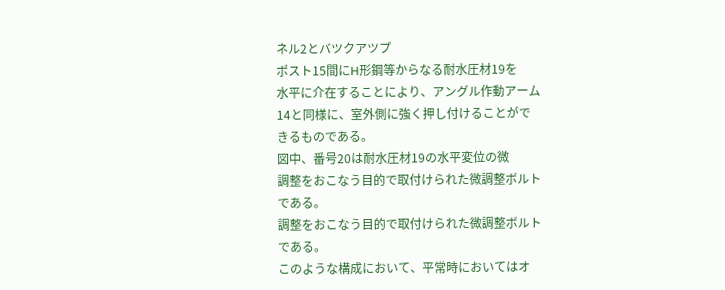ネル2とバツクアツプ
ポスト15間にH形鋼等からなる耐水圧材19を
水平に介在することにより、アングル作動アーム
14と同様に、室外側に強く押し付けることがで
きるものである。
図中、番号20は耐水圧材19の水平変位の微
調整をおこなう目的で取付けられた微調整ボルト
である。
調整をおこなう目的で取付けられた微調整ボルト
である。
このような構成において、平常時においてはオ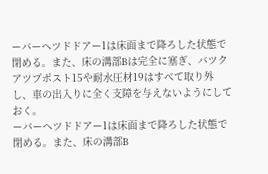ーバーヘツドドアー1は床面まで降ろした状態で
閉める。また、床の溝部Bは完全に塞ぎ、バツク
アツプポスト15や耐水圧材19はすべて取り外
し、車の出入りに全く支障を与えないようにして
おく。
ーバーヘツドドアー1は床面まで降ろした状態で
閉める。また、床の溝部B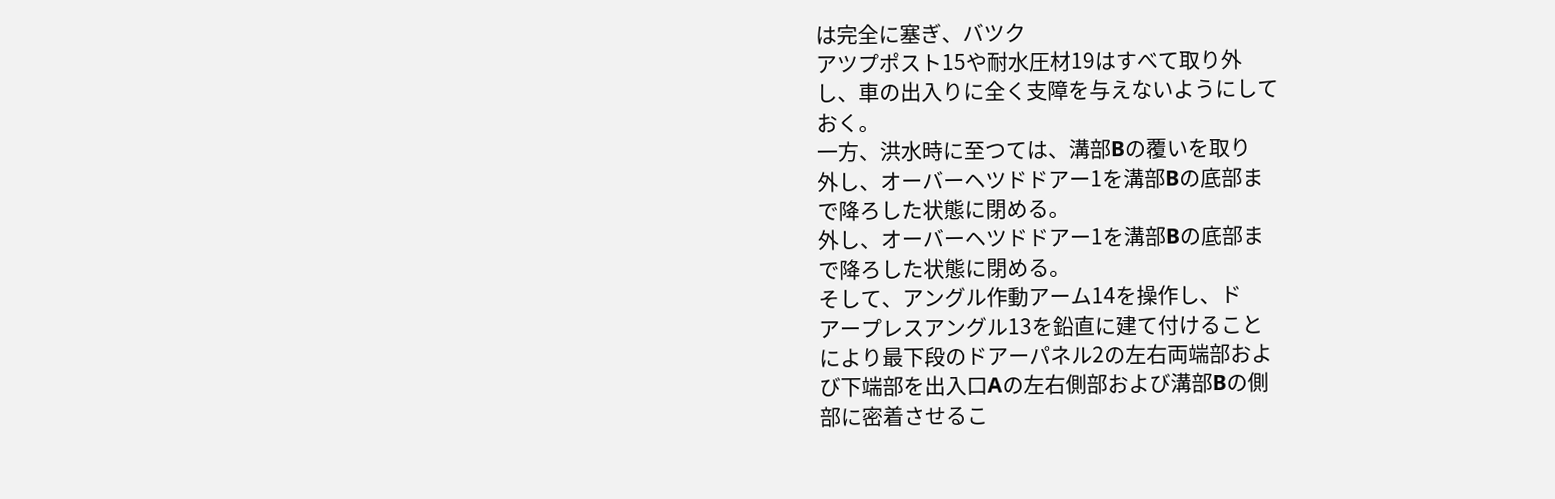は完全に塞ぎ、バツク
アツプポスト15や耐水圧材19はすべて取り外
し、車の出入りに全く支障を与えないようにして
おく。
一方、洪水時に至つては、溝部Bの覆いを取り
外し、オーバーヘツドドアー1を溝部Bの底部ま
で降ろした状態に閉める。
外し、オーバーヘツドドアー1を溝部Bの底部ま
で降ろした状態に閉める。
そして、アングル作動アーム14を操作し、ド
アープレスアングル13を鉛直に建て付けること
により最下段のドアーパネル2の左右両端部およ
び下端部を出入口Aの左右側部および溝部Bの側
部に密着させるこ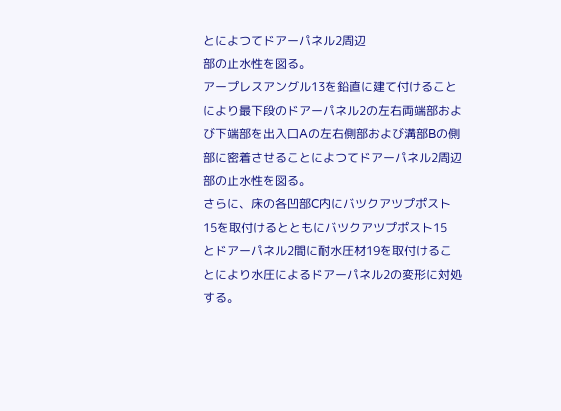とによつてドアーパネル2周辺
部の止水性を図る。
アープレスアングル13を鉛直に建て付けること
により最下段のドアーパネル2の左右両端部およ
び下端部を出入口Aの左右側部および溝部Bの側
部に密着させることによつてドアーパネル2周辺
部の止水性を図る。
さらに、床の各凹部C内にバツクアツプポスト
15を取付けるとともにバツクアツプポスト15
とドアーパネル2間に耐水圧材19を取付けるこ
とにより水圧によるドアーパネル2の変形に対処
する。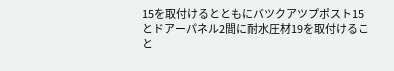15を取付けるとともにバツクアツプポスト15
とドアーパネル2間に耐水圧材19を取付けるこ
と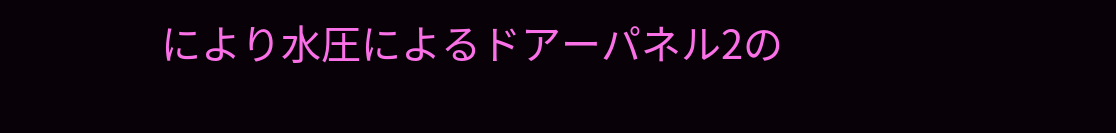により水圧によるドアーパネル2の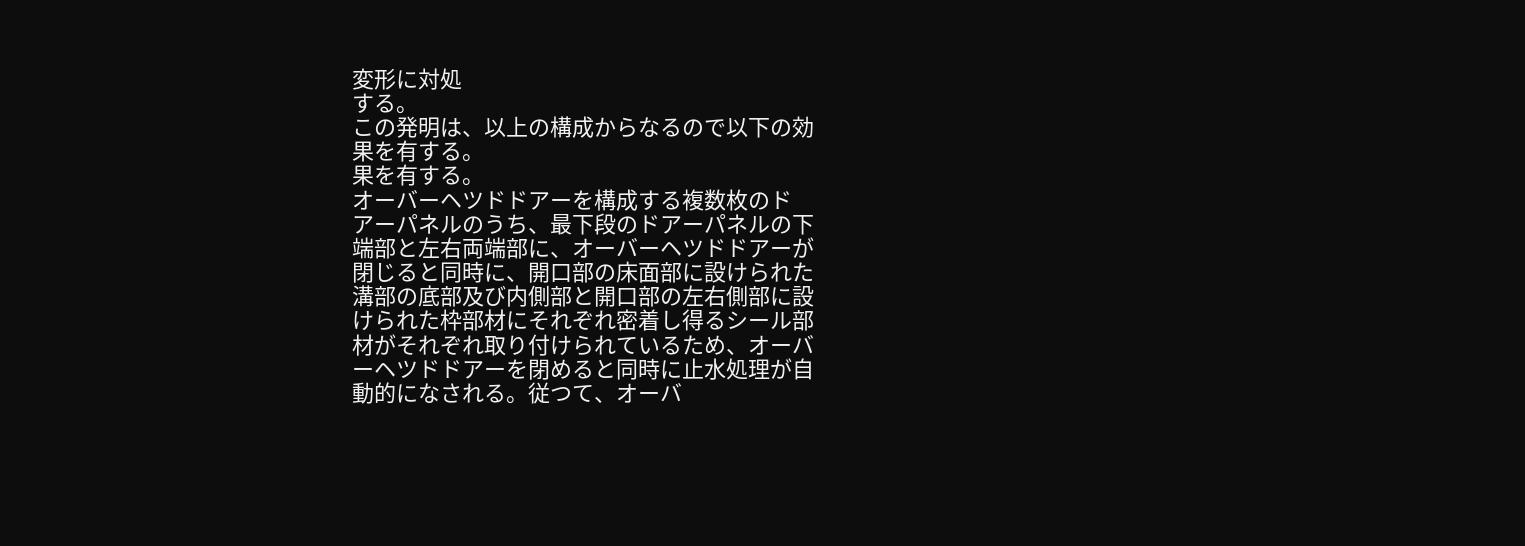変形に対処
する。
この発明は、以上の構成からなるので以下の効
果を有する。
果を有する。
オーバーヘツドドアーを構成する複数枚のド
アーパネルのうち、最下段のドアーパネルの下
端部と左右両端部に、オーバーヘツドドアーが
閉じると同時に、開口部の床面部に設けられた
溝部の底部及び内側部と開口部の左右側部に設
けられた枠部材にそれぞれ密着し得るシール部
材がそれぞれ取り付けられているため、オーバ
ーヘツドドアーを閉めると同時に止水処理が自
動的になされる。従つて、オーバ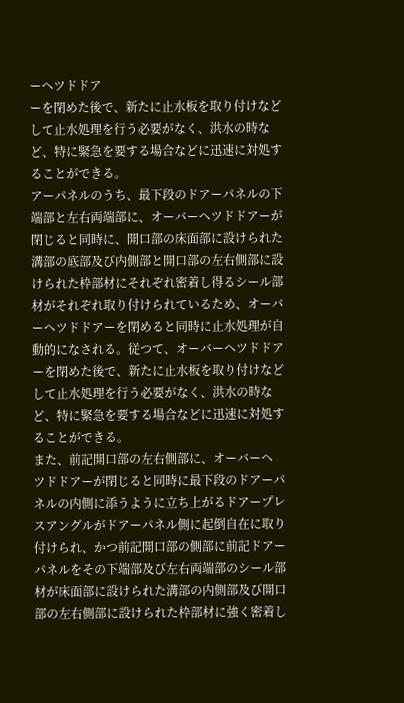ーヘツドドア
ーを閉めた後で、新たに止水板を取り付けなど
して止水処理を行う必要がなく、洪水の時な
ど、特に緊急を要する場合などに迅速に対処す
ることができる。
アーパネルのうち、最下段のドアーパネルの下
端部と左右両端部に、オーバーヘツドドアーが
閉じると同時に、開口部の床面部に設けられた
溝部の底部及び内側部と開口部の左右側部に設
けられた枠部材にそれぞれ密着し得るシール部
材がそれぞれ取り付けられているため、オーバ
ーヘツドドアーを閉めると同時に止水処理が自
動的になされる。従つて、オーバーヘツドドア
ーを閉めた後で、新たに止水板を取り付けなど
して止水処理を行う必要がなく、洪水の時な
ど、特に緊急を要する場合などに迅速に対処す
ることができる。
また、前記開口部の左右側部に、オーバーヘ
ツドドアーが閉じると同時に最下段のドアーパ
ネルの内側に添うように立ち上がるドアープレ
スアングルがドアーパネル側に起倒自在に取り
付けられ、かつ前記開口部の側部に前記ドアー
パネルをその下端部及び左右両端部のシール部
材が床面部に設けられた溝部の内側部及び開口
部の左右側部に設けられた枠部材に強く密着し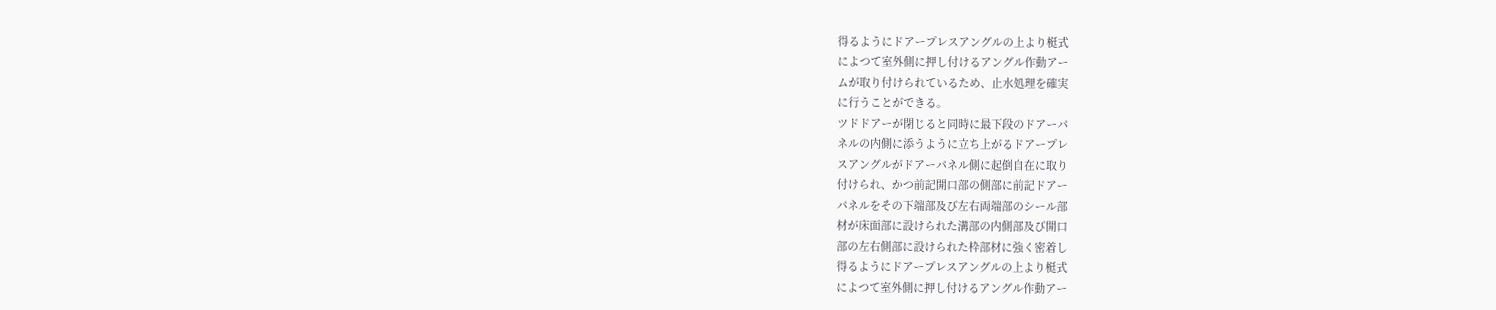得るようにドアープレスアングルの上より梃式
によつて室外側に押し付けるアングル作動アー
ムが取り付けられているため、止水処理を確実
に行うことができる。
ツドドアーが閉じると同時に最下段のドアーパ
ネルの内側に添うように立ち上がるドアープレ
スアングルがドアーパネル側に起倒自在に取り
付けられ、かつ前記開口部の側部に前記ドアー
パネルをその下端部及び左右両端部のシール部
材が床面部に設けられた溝部の内側部及び開口
部の左右側部に設けられた枠部材に強く密着し
得るようにドアープレスアングルの上より梃式
によつて室外側に押し付けるアングル作動アー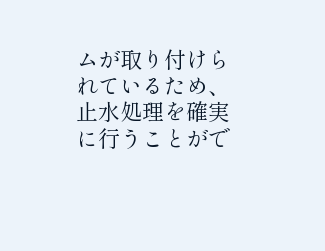ムが取り付けられているため、止水処理を確実
に行うことがで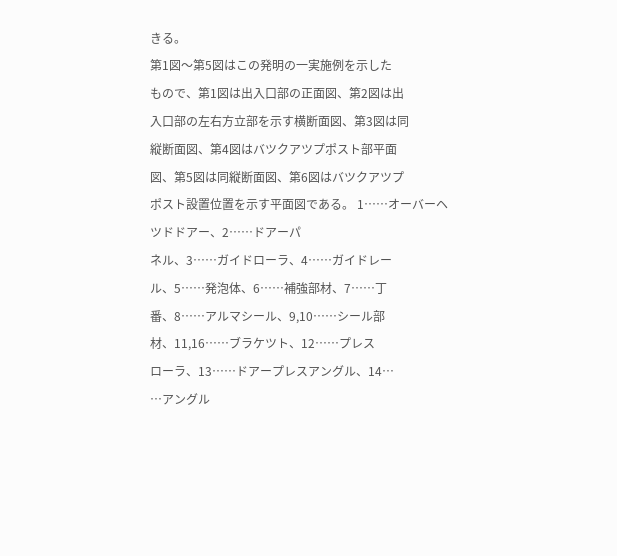きる。
第1図〜第5図はこの発明の一実施例を示した
もので、第1図は出入口部の正面図、第2図は出
入口部の左右方立部を示す横断面図、第3図は同
縦断面図、第4図はバツクアツプポスト部平面
図、第5図は同縦断面図、第6図はバツクアツプ
ポスト設置位置を示す平面図である。 1……オーバーヘツドドアー、2……ドアーパ
ネル、3……ガイドローラ、4……ガイドレー
ル、5……発泡体、6……補強部材、7……丁
番、8……アルマシール、9,10……シール部
材、11,16……ブラケツト、12……プレス
ローラ、13……ドアープレスアングル、14…
…アングル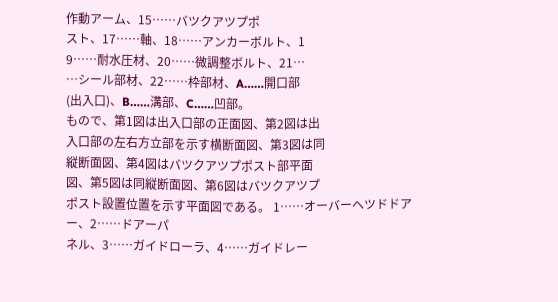作動アーム、15……バツクアツプポ
スト、17……軸、18……アンカーボルト、1
9……耐水圧材、20……微調整ボルト、21…
…シール部材、22……枠部材、A……開口部
(出入口)、B……溝部、C……凹部。
もので、第1図は出入口部の正面図、第2図は出
入口部の左右方立部を示す横断面図、第3図は同
縦断面図、第4図はバツクアツプポスト部平面
図、第5図は同縦断面図、第6図はバツクアツプ
ポスト設置位置を示す平面図である。 1……オーバーヘツドドアー、2……ドアーパ
ネル、3……ガイドローラ、4……ガイドレー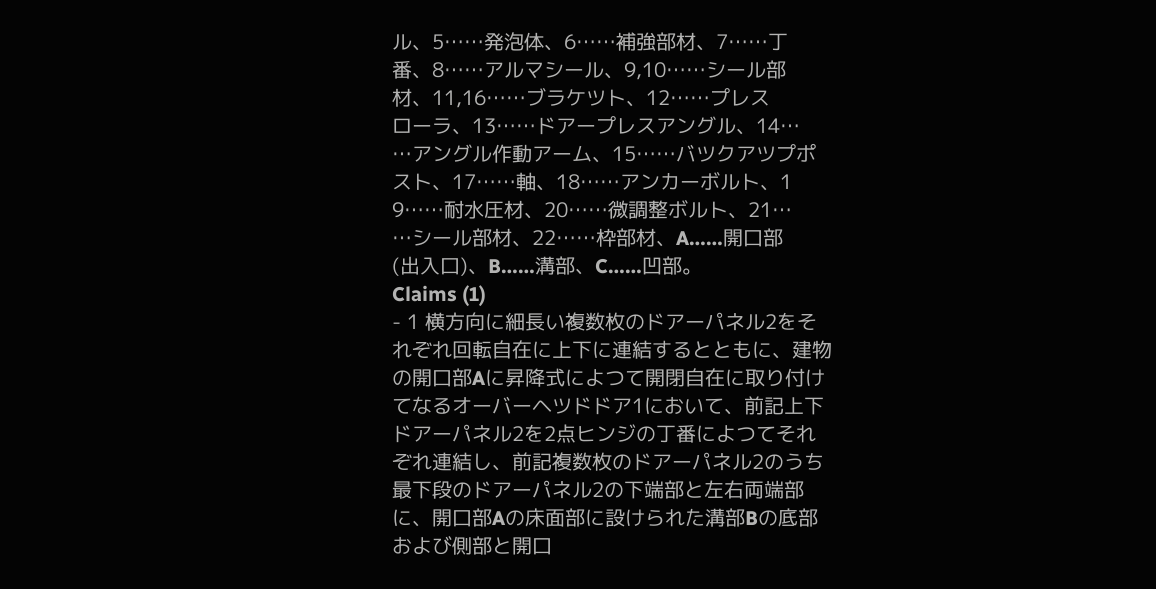ル、5……発泡体、6……補強部材、7……丁
番、8……アルマシール、9,10……シール部
材、11,16……ブラケツト、12……プレス
ローラ、13……ドアープレスアングル、14…
…アングル作動アーム、15……バツクアツプポ
スト、17……軸、18……アンカーボルト、1
9……耐水圧材、20……微調整ボルト、21…
…シール部材、22……枠部材、A……開口部
(出入口)、B……溝部、C……凹部。
Claims (1)
- 1 横方向に細長い複数枚のドアーパネル2をそ
れぞれ回転自在に上下に連結するとともに、建物
の開口部Aに昇降式によつて開閉自在に取り付け
てなるオーバーヘツドドア1において、前記上下
ドアーパネル2を2点ヒンジの丁番によつてそれ
ぞれ連結し、前記複数枚のドアーパネル2のうち
最下段のドアーパネル2の下端部と左右両端部
に、開口部Aの床面部に設けられた溝部Bの底部
および側部と開口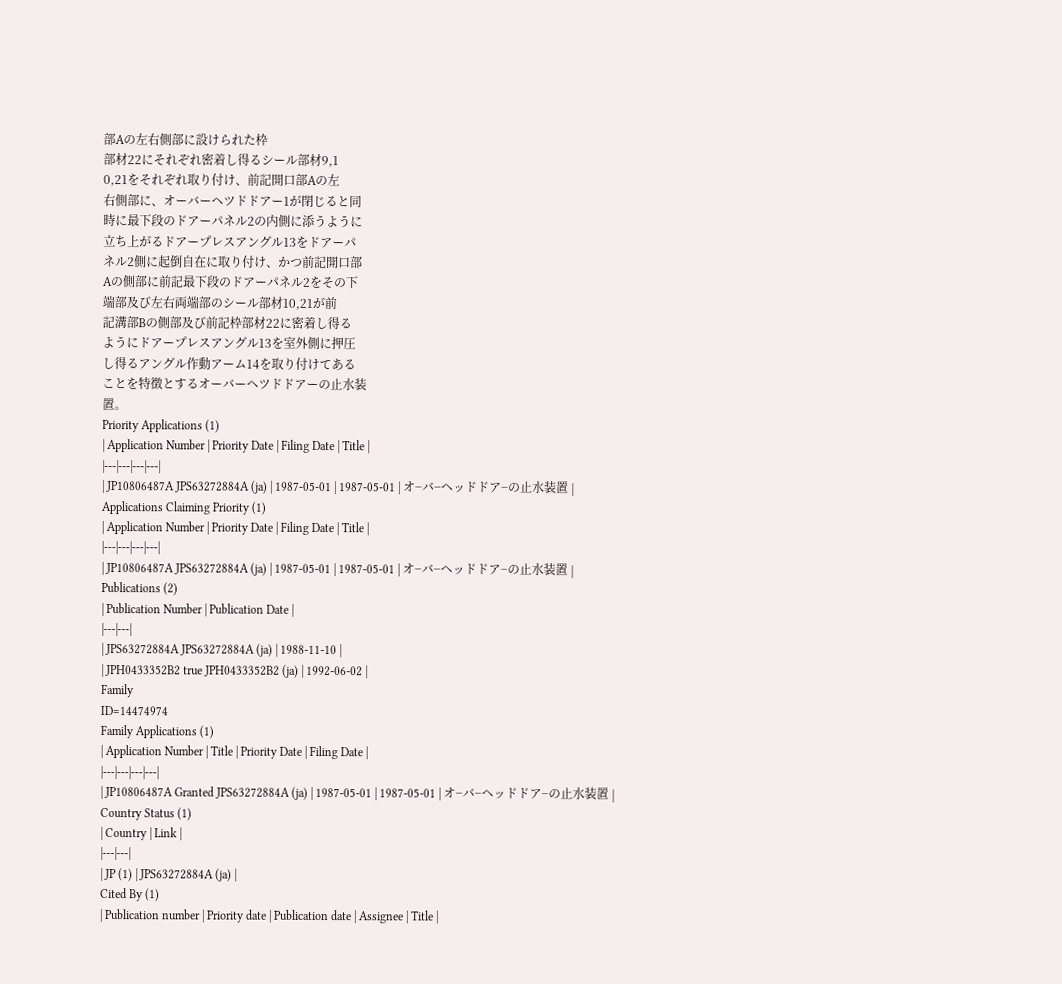部Aの左右側部に設けられた枠
部材22にそれぞれ密着し得るシール部材9,1
0,21をそれぞれ取り付け、前記開口部Aの左
右側部に、オーバーヘツドドアー1が閉じると同
時に最下段のドアーパネル2の内側に添うように
立ち上がるドアープレスアングル13をドアーパ
ネル2側に起倒自在に取り付け、かつ前記開口部
Aの側部に前記最下段のドアーパネル2をその下
端部及び左右両端部のシール部材10,21が前
記溝部Bの側部及び前記枠部材22に密着し得る
ようにドアープレスアングル13を室外側に押圧
し得るアングル作動アーム14を取り付けてある
ことを特徴とするオーバーヘツドドアーの止水装
置。
Priority Applications (1)
| Application Number | Priority Date | Filing Date | Title |
|---|---|---|---|
| JP10806487A JPS63272884A (ja) | 1987-05-01 | 1987-05-01 | オ−バ−ヘッドドア−の止水装置 |
Applications Claiming Priority (1)
| Application Number | Priority Date | Filing Date | Title |
|---|---|---|---|
| JP10806487A JPS63272884A (ja) | 1987-05-01 | 1987-05-01 | オ−バ−ヘッドドア−の止水装置 |
Publications (2)
| Publication Number | Publication Date |
|---|---|
| JPS63272884A JPS63272884A (ja) | 1988-11-10 |
| JPH0433352B2 true JPH0433352B2 (ja) | 1992-06-02 |
Family
ID=14474974
Family Applications (1)
| Application Number | Title | Priority Date | Filing Date |
|---|---|---|---|
| JP10806487A Granted JPS63272884A (ja) | 1987-05-01 | 1987-05-01 | オ−バ−ヘッドドア−の止水装置 |
Country Status (1)
| Country | Link |
|---|---|
| JP (1) | JPS63272884A (ja) |
Cited By (1)
| Publication number | Priority date | Publication date | Assignee | Title |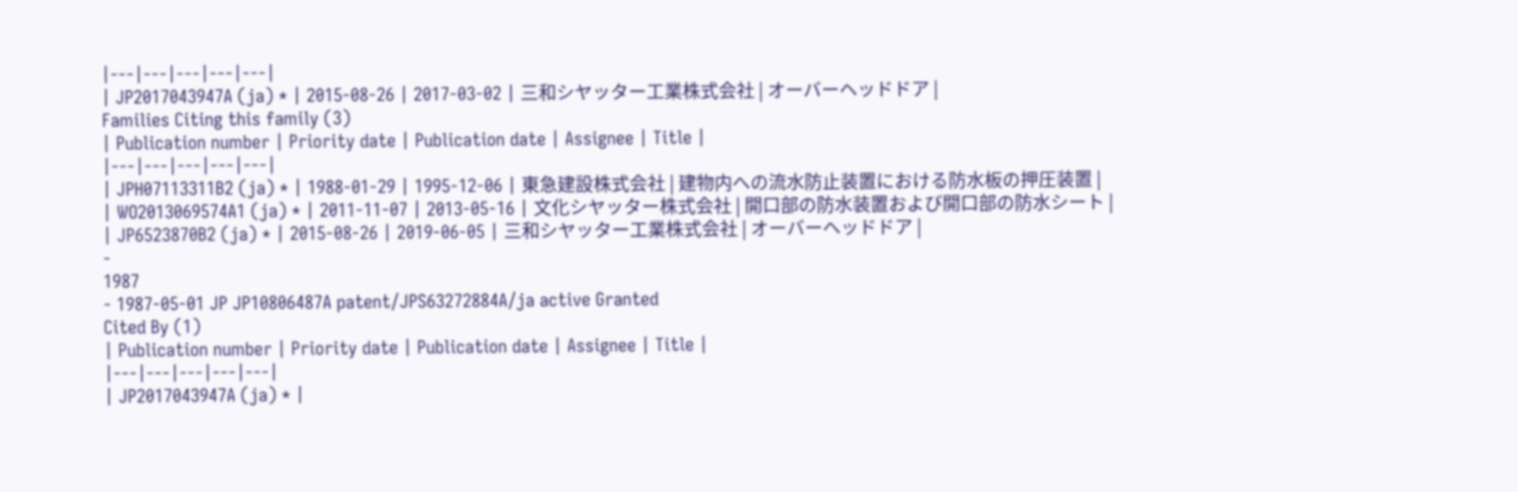|---|---|---|---|---|
| JP2017043947A (ja) * | 2015-08-26 | 2017-03-02 | 三和シヤッター工業株式会社 | オーバーヘッドドア |
Families Citing this family (3)
| Publication number | Priority date | Publication date | Assignee | Title |
|---|---|---|---|---|
| JPH07113311B2 (ja) * | 1988-01-29 | 1995-12-06 | 東急建設株式会社 | 建物内への流水防止装置における防水板の押圧装置 |
| WO2013069574A1 (ja) * | 2011-11-07 | 2013-05-16 | 文化シヤッター株式会社 | 開口部の防水装置および開口部の防水シート |
| JP6523870B2 (ja) * | 2015-08-26 | 2019-06-05 | 三和シヤッター工業株式会社 | オーバーヘッドドア |
-
1987
- 1987-05-01 JP JP10806487A patent/JPS63272884A/ja active Granted
Cited By (1)
| Publication number | Priority date | Publication date | Assignee | Title |
|---|---|---|---|---|
| JP2017043947A (ja) * |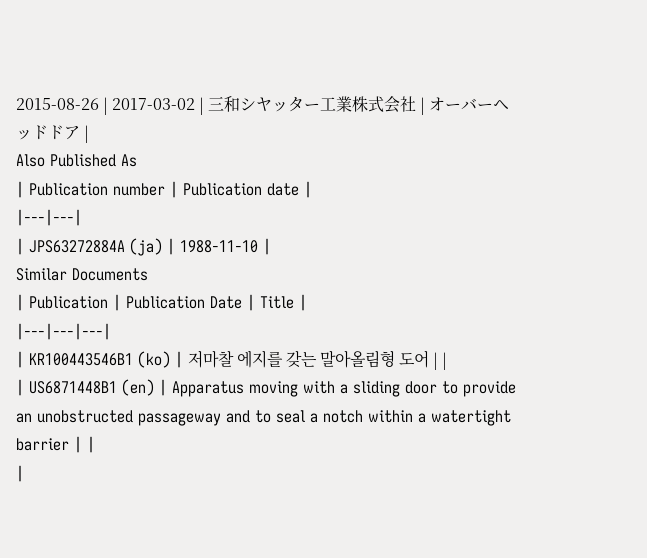2015-08-26 | 2017-03-02 | 三和シヤッター工業株式会社 | オーバーヘッドドア |
Also Published As
| Publication number | Publication date |
|---|---|
| JPS63272884A (ja) | 1988-11-10 |
Similar Documents
| Publication | Publication Date | Title |
|---|---|---|
| KR100443546B1 (ko) | 저마찰 에지를 갖는 말아올림형 도어 | |
| US6871448B1 (en) | Apparatus moving with a sliding door to provide an unobstructed passageway and to seal a notch within a watertight barrier | |
|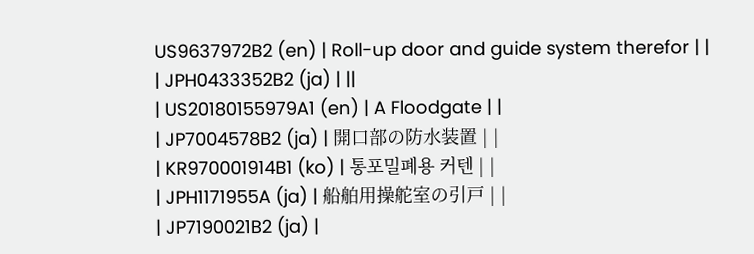US9637972B2 (en) | Roll-up door and guide system therefor | |
| JPH0433352B2 (ja) | ||
| US20180155979A1 (en) | A Floodgate | |
| JP7004578B2 (ja) | 開口部の防水装置 | |
| KR970001914B1 (ko) | 통포밀폐용 커텐 | |
| JPH1171955A (ja) | 船舶用操舵室の引戸 | |
| JP7190021B2 (ja) |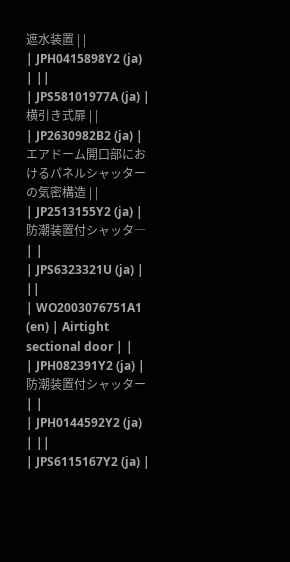遮水装置 | |
| JPH0415898Y2 (ja) | ||
| JPS58101977A (ja) | 横引き式扉 | |
| JP2630982B2 (ja) | エアドーム開口部におけるパネルシャッターの気密構造 | |
| JP2513155Y2 (ja) | 防潮装置付シャッタ― | |
| JPS6323321U (ja) | ||
| WO2003076751A1 (en) | Airtight sectional door | |
| JPH082391Y2 (ja) | 防潮装置付シャッター | |
| JPH0144592Y2 (ja) | ||
| JPS6115167Y2 (ja) |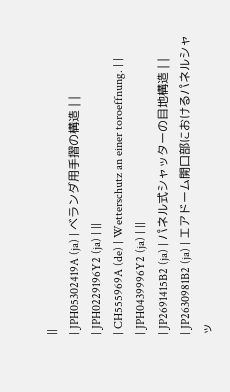||
| JPH05302419A (ja) | ベランダ用手摺の構造 | |
| JPH0229196Y2 (ja) | ||
| CH555969A (de) | Wetterschutz an einer toroeffnung. | |
| JPH0439996Y2 (ja) | ||
| JP2691415B2 (ja) | パネル式シャッターの目地構造 | |
| JP2630981B2 (ja) | エアドーム開口部におけるパネルシャッ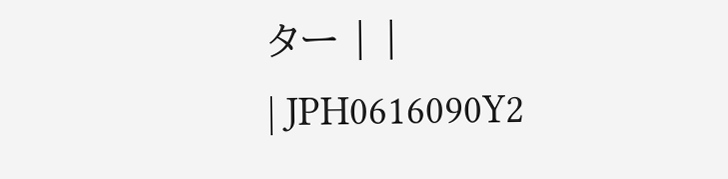ター | |
| JPH0616090Y2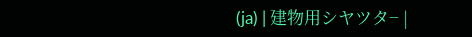(ja) | 建物用シヤツタ− |